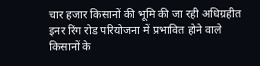चार हजार किसानों की भूमि की जा रही अधिग्रहीत
इनर रिंग रोड परियोजना में प्रभावित होने वाले किसानों के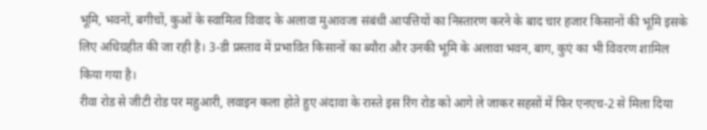भूमि, भवनों, बगीचों, कुओं के स्वामित्व विवाद के अलावा मुआवजा संबंधी आपत्तियों का निस्तारण करने के बाद चार हजार किसानों की भूमि इसके लिए अधिग्रहीत की जा रही है। 3-डी प्रस्ताव में प्रभावित किसानों का ब्यौरा और उनकी भूमि के अलावा भवन, बाग, कुएं का भी विवरण शामिल किया गया है।
रीवा रोड से जीटी रोड पर महुआरी, लवाइन कला होते हुए अंदावा के रास्ते इस रिंग रोड को आगे ले जाकर सहसों में फिर एनएच-2 से मिला दिया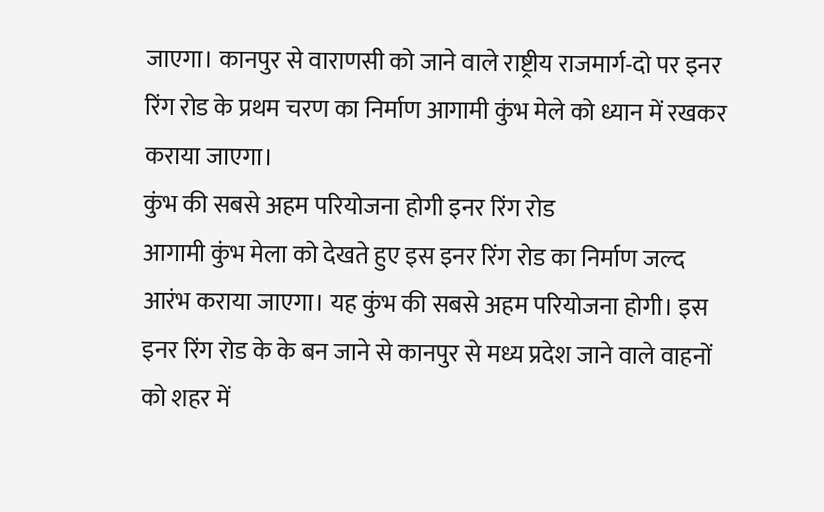जाएगा। कानपुर से वाराणसी को जाने वाले राष्ट्रीय राजमार्ग-दो पर इनर रिंग रोड के प्रथम चरण का निर्माण आगामी कुंभ मेले को ध्यान में रखकर कराया जाएगा।
कुंभ की सबसे अहम परियोजना होगी इनर रिंग रोड
आगामी कुंभ मेला को देखते हुए इस इनर रिंग रोड का निर्माण जल्द आरंभ कराया जाएगा। यह कुंभ की सबसे अहम परियोजना होगी। इस इनर रिंग रोड के के बन जाने से कानपुर से मध्य प्रदेश जाने वाले वाहनों को शहर में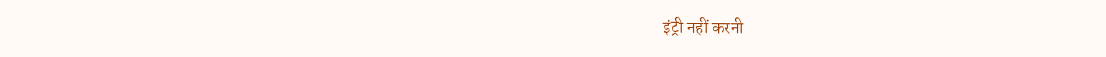इंट्री नहीं करनी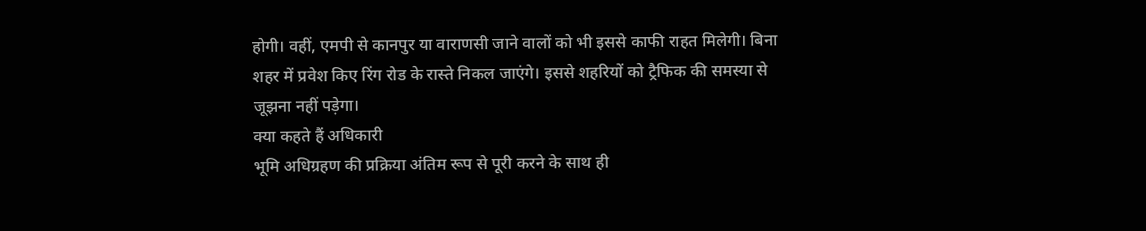होगी। वहीं, एमपी से कानपुर या वाराणसी जाने वालों को भी इससे काफी राहत मिलेगी। बिना शहर में प्रवेश किए रिंग रोड के रास्ते निकल जाएंगे। इससे शहरियों को ट्रैफिक की समस्या से जूझना नहीं पड़ेगा।
क्या कहते हैं अधिकारी
भूमि अधिग्रहण की प्रक्रिया अंतिम रूप से पूरी करने के साथ ही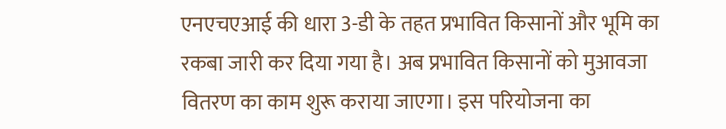एनएचएआई की धारा 3-डी के तहत प्रभावित किसानों और भूमि का रकबा जारी कर दिया गया है। अब प्रभावित किसानों को मुआवजा वितरण का काम शुरू कराया जाएगा। इस परियोजना का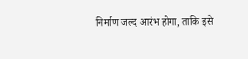निर्माण जल्द आरंभ होगा, ताकि इसे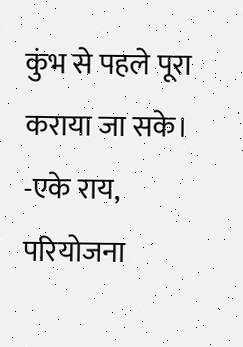कुंभ से पहले पूरा कराया जा सके। -एके राय, परियोजना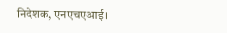निदेशक, एनएचएआई।